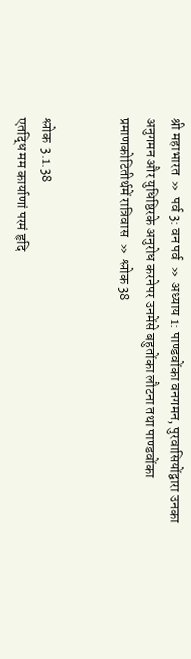श्री महाभारत  »  पर्व 3: वन पर्व  »  अध्याय 1: पाण्डवोंका वनगमन, पुरवासियोंद्वारा उनका अनुगमन और युधिष्ठिरके अनुरोध करनेपर उनमेंसे बहुतोंका लौटना तथा पाण्डवोंका प्रमाणकोटितीर्थमें रात्रिवास  »  श्लोक 38


श्लोक  3.1.38
एतद्धि मम कार्याणां परमं हृदि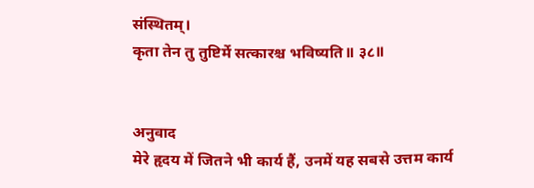संस्थितम्।
कृता तेन तु तुष्टिर्मे सत्कारश्च भविष्यति॥ ३८॥


अनुवाद
मेरे हृदय में जितने भी कार्य हैं, उनमें यह सबसे उत्तम कार्य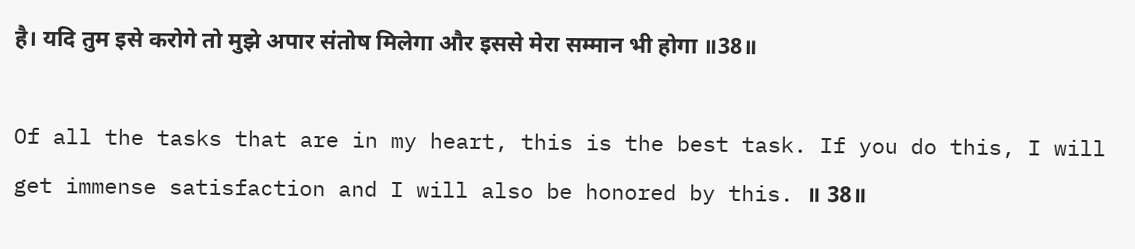है। यदि तुम इसे करोगे तो मुझे अपार संतोष मिलेगा और इससे मेरा सम्मान भी होगा ॥38॥

Of all the tasks that are in my heart, this is the best task. If you do this, I will get immense satisfaction and I will also be honored by this. ॥ 38॥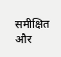समीक्षित और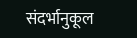संदर्भानुकूल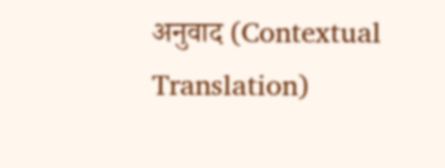अनुवाद (Contextual Translation)